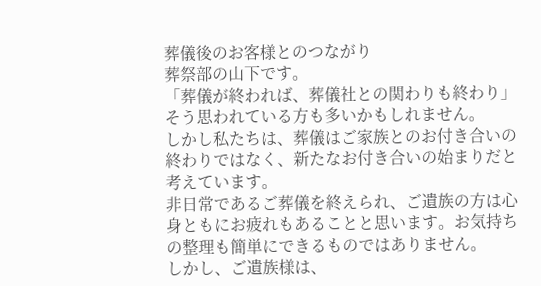葬儀後のお客様とのつながり
葬祭部の山下です。
「葬儀が終われば、葬儀社との関わりも終わり」
そう思われている方も多いかもしれません。
しかし私たちは、葬儀はご家族とのお付き合いの終わりではなく、新たなお付き合いの始まりだと考えています。
非日常であるご葬儀を終えられ、ご遺族の方は心身ともにお疲れもあることと思います。お気持ちの整理も簡単にできるものではありません。
しかし、ご遺族様は、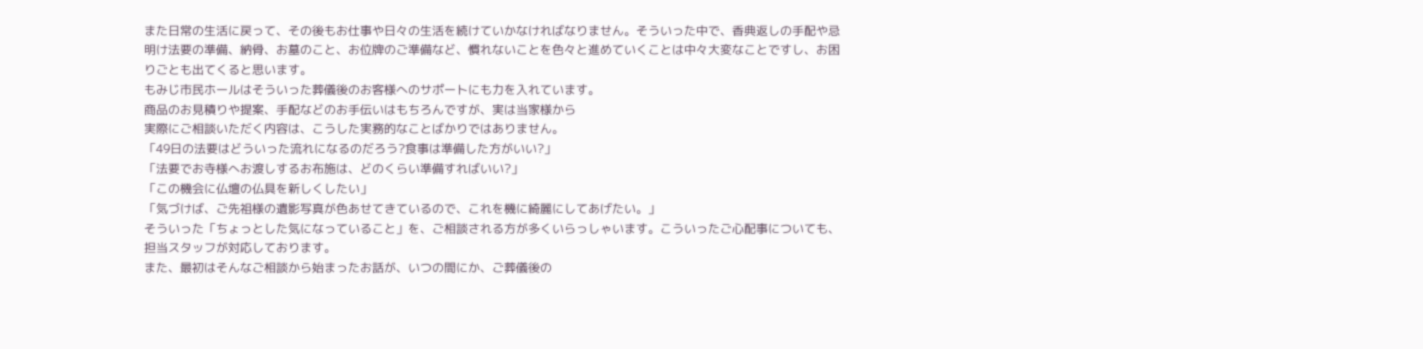また日常の生活に戻って、その後もお仕事や日々の生活を続けていかなければなりません。そういった中で、香典返しの手配や忌明け法要の準備、納骨、お墓のこと、お位牌のご準備など、慣れないことを色々と進めていくことは中々大変なことですし、お困りごとも出てくると思います。
もみじ市民ホールはそういった葬儀後のお客様へのサポートにも力を入れています。
商品のお見積りや提案、手配などのお手伝いはもちろんですが、実は当家様から
実際にご相談いただく内容は、こうした実務的なことばかりではありません。
「49日の法要はどういった流れになるのだろう?食事は準備した方がいい?」
「法要でお寺様へお渡しするお布施は、どのくらい準備すればいい?」
「この機会に仏壇の仏具を新しくしたい」
「気づけば、ご先祖様の遺影写真が色あせてきているので、これを機に綺麗にしてあげたい。」
そういった「ちょっとした気になっていること」を、ご相談される方が多くいらっしゃいます。こういったご心配事についても、担当スタッフが対応しております。
また、最初はそんなご相談から始まったお話が、いつの間にか、ご葬儀後の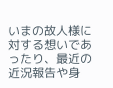いまの故人様に対する想いであったり、最近の近況報告や身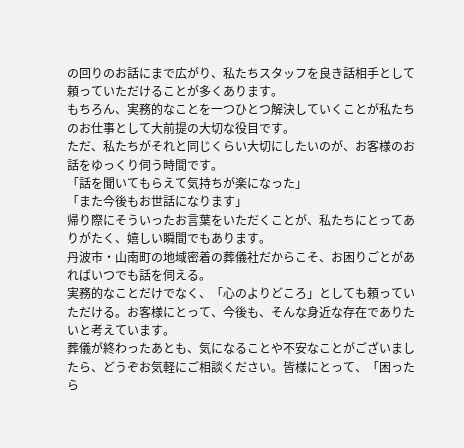の回りのお話にまで広がり、私たちスタッフを良き話相手として頼っていただけることが多くあります。
もちろん、実務的なことを一つひとつ解決していくことが私たちのお仕事として大前提の大切な役目です。
ただ、私たちがそれと同じくらい大切にしたいのが、お客様のお話をゆっくり伺う時間です。
「話を聞いてもらえて気持ちが楽になった」
「また今後もお世話になります」
帰り際にそういったお言葉をいただくことが、私たちにとってありがたく、嬉しい瞬間でもあります。
丹波市・山南町の地域密着の葬儀社だからこそ、お困りごとがあればいつでも話を伺える。
実務的なことだけでなく、「心のよりどころ」としても頼っていただける。お客様にとって、今後も、そんな身近な存在でありたいと考えています。
葬儀が終わったあとも、気になることや不安なことがございましたら、どうぞお気軽にご相談ください。皆様にとって、「困ったら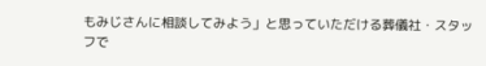もみじさんに相談してみよう」と思っていただける葬儀社・スタッフで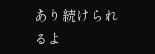あり続けられるよ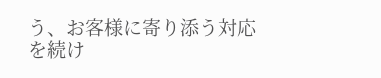う、お客様に寄り添う対応を続け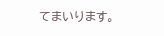てまいります。